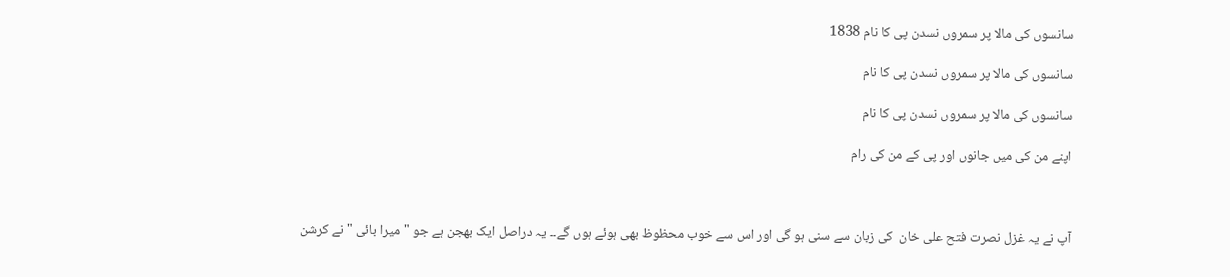سانسوں کی مالا پر سمروں نسدن پی کا نام 1838

سانسوں کی مالا پر سمروں نسدن پی کا نام

سانسوں کی مالا پر سمروں نسدن پی کا نام

اپنے من کی میں جانوں اور پی کے من کی رام



آپ نے یہ غزل نصرت فتح علی خان  کی زبان سے سنی ہو گی اور اس سے خوب محظوظ بھی ہوئے ہوں گے۔۔ یہ دراصل ایک بھجن ہے جو "میرا بائی " نے کرشن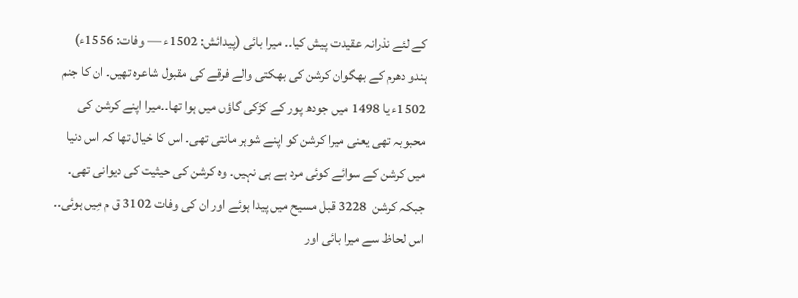کے لئے نذرانہ عقیدت پیش کیا۔۔ میرا بائی (پیدائش: 1502ء — وفات: 1556ء) ہندو دھرم کے بھگوان کرشن کی بھکتی والے فرقے کی مقبول شاعرہ تھیں۔ ان کا جنم 1502ء یا 1498 میں جودھ پور کے کڑکی گاؤں میں ہوا تھا۔۔میرا اپنے کرشن کی محبوبہ تھی یعنی میرا کرشن کو اپنے شوہر مانتی تھی۔ اس کا خیال تھا کہ اس دنیا میں کرشن کے سوائے کوئی مرد ہے ہی نہیں۔ وہ کرشن کی حیثیت کی دیوانی تھی۔ جبکہ کرشن  3228 قبل مسیح میں پیدا ہوئے اور ان کی وفات 3102 ق م مِیں ہوئی۔۔ اس لحاظ سے میرا بائی اور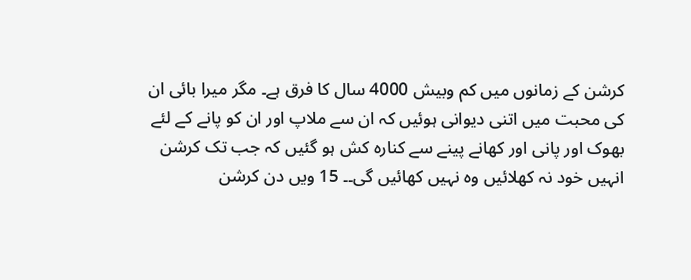کرشن کے زمانوں میں کم وبیش 4000 سال کا فرق ہے۔ مگر میرا بائی ان کی محبت میں اتنی دیوانی ہوئیں کہ ان سے ملاپ اور ان کو پانے کے لئے بھوک اور پانی اور کھانے پینے سے کنارہ کش ہو گئیں کہ جب تک کرشن انہیں خود نہ کھلائیں وہ نہیں کھائیں گی۔۔ 15 ویں دن کرشن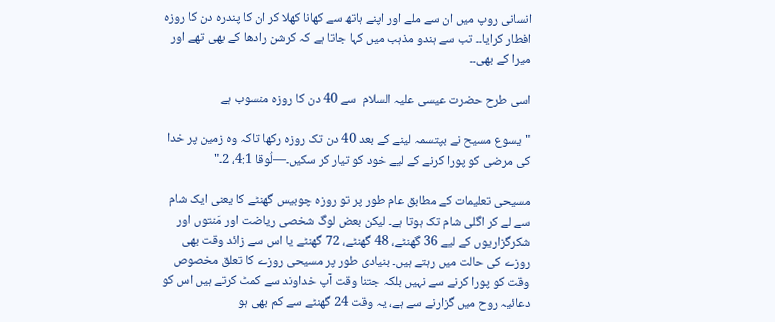انسانی روپ میں ان سے ملے اور اپنے ہاتھ سے کھانا کھلا کر ان کا پندرہ دن کا روزہ افطار کرایا۔۔ تب سے ہندو مذہب میں کہا جاتا ہے کہ کرشن رادھا کے بھی تھے اور میرا کے بھی۔۔

اسی طرح حضرت عیسی علیہ السلام  سے 40 دن کا روزہ منسوب ہے

"یسوع مسیح نے بپتسمہ لینے کے بعد 40 دن تک روزہ رکھا تاکہ وہ زمین پر خدا کی مرضی کو پورا کر‌نے کے لیے خود کو تیار کر سکیں۔—لُوقا 4:1، 2۔"

مسیحی تعلیمات کے مطابق عام طور پر تو روزہ چوبیس گھنٹے کا یعنی ایک شام سے لے کر اگلی شام تک ہوتا ہے۔ لیکن بعض لوگ شخصی ریاضت اور مَنتوں اور شکرگزاریوں کے لیے 36 گھنٹے، 48 گھنٹے، 72 گھنٹے یا اس سے زائد وقت بھی روزے کی حالت میں رہتے ہیں۔ بنیادی طور پر مسیحی روزے کا تعلق مخصوص وقت کو پورا کرنے سے نہیں بلکہ جتنا وقت آپ خداوند سے کمٹ کرتے ہیں اس کو دعائیہ روح میں گزارنے سے ہے، یہ وقت 24 گھنٹے سے کم بھی ہو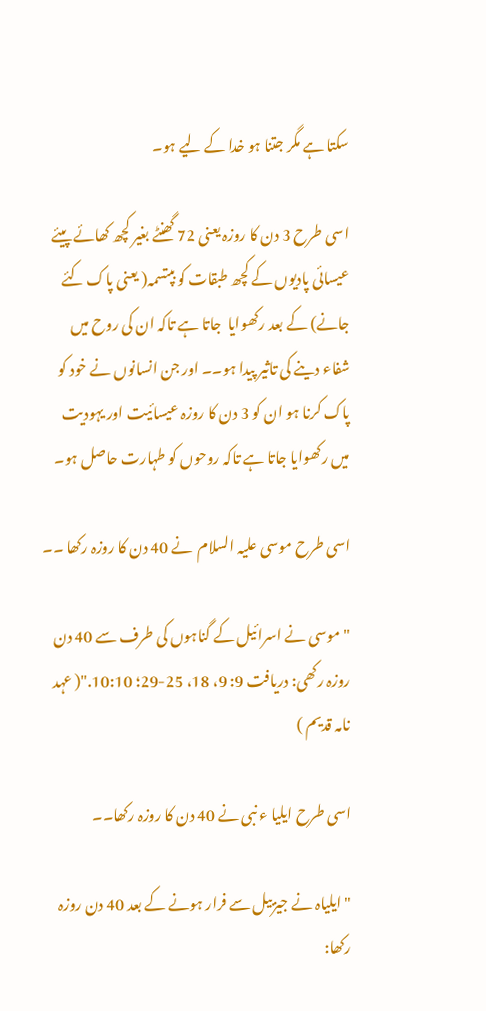سکتا ہے مگر جتنا ہو خدا کے لیے ہو۔

اسی طرح 3 دن کا روزہ یعنی 72 گھنٹے بغیر کچھ کھائے پیئے عیسائی پادیوں کے کچھ طبقات کو بپتسمہ( یعنی پاک کئے جانے) کے بعد رکھوایا  جاتا ہے تاکہ ان کی روح میں شفاء دینے کی تاثیر پیدا ہو۔۔ اور جن انسانوں نے خود کو پاک کرنا ہو ان کو 3 دن کا روزہ عیسائیت اور یہودیت میں رکھوایا جاتا ہے تاکہ روحوں کو طہارت حاصل ہو۔

اسی طرح موسی علیہ السلام  نے 40 دن کا روزہ رکھا ۔۔

"موسی نے اسرائیل کے گناہوں کی طرف سے 40 دن روزہ رکھی: دریافت 9: 9، 18، 25-29؛ 10:10."( عہد نامہ قدیم )

اسی طرح ایلیا ء نبی نے 40 دن کا روزہ رکھا۔۔

"ایلیاہ نے جیزبیل سے فرار ہونے کے بعد 40 دن روزہ رکھا: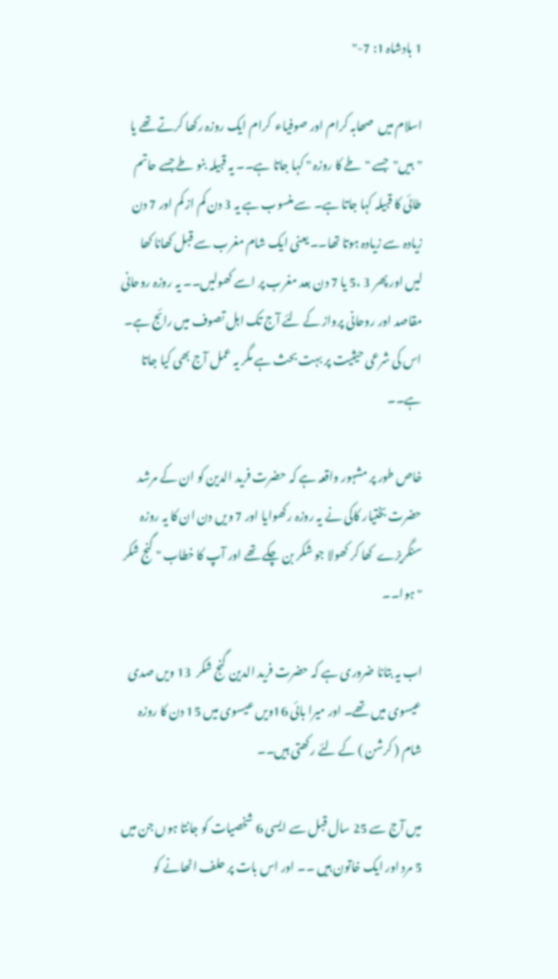1 بادشاہ 1: 7-"

اسلام میں  صھابہ کرام اور صوفیاء  کرام ایک روزہ رکھا کرتے تھے یا "ہیں"  جسے "طے کا روزہ " کہا جاتا ہے۔۔ یہ قبیلہ بنو طے جسے حاتم طائی کا قبیلہ کہا جاتا ہے۔ سے منسوب ہے یہ 3 دن کم از کم اور 7 دن زیادہ سے زیادہ ہوتا تھا۔۔ یعنی ایک شام مغرب سے قبل کھانا کھا لیں اور پھر 3 ،5 یا 7 دن بعد مغرب پر اسے کھولیں۔۔ یہ روزہ روحانی مقاصد اور روحانی پرواز کے لئے آج تک اہل تصوف میں رائج ہے۔ اس کی شرعی حیثیت پر بہت بحث ہے مگر یہ عمل آج بھی کیا جاتا ہے۔۔

خاص طور پر مشہور واقعہ ہے کہ حضرت فرید الدین کو ان کے مرشد حضرت بختیار کاکی نے یہ روزہ رکھوایا اور 7 ویں دن ان کا یہ روزہ سنگریزے  کھا کر کھولا جو شکر بن چکے تھے اور آپ کا خطاب " گنج شکر " ہوا۔۔

اب یہ بتانا ضروری ہے کہ حضرت فرید الدین گنج شکر  13 ویں صدی عیسوی میں تھے۔ اور میرا بائی 16ویں عیسوی میں 15 دن کا روزہ شام ( کرشن ) کے لئے رکھتی ہیں۔۔

میں آج سے 25 سال قبل سے ایسی 6 شخصیات کو جانتا ہوں جن میں 5 مرد اور ایک خاتون ہیں ۔۔ اور اس بات پر حلف اٹھانے کو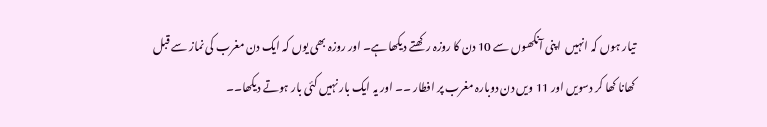تیار ہوں کہ انہیں  اپنی آنکھوں سے 10 دن کا روزہ رکھتے دیکھا ہے۔ اور روزہ بھی یوں کہ ایک دن مغرب کی نماز سے قبل  کھانا کھا کر دسویں اور 11 ویں دن دوبارہ مغرب پر افطار ۔۔ اور یہ ایک بار نہیں کئی بار ہوتے دیکھا۔۔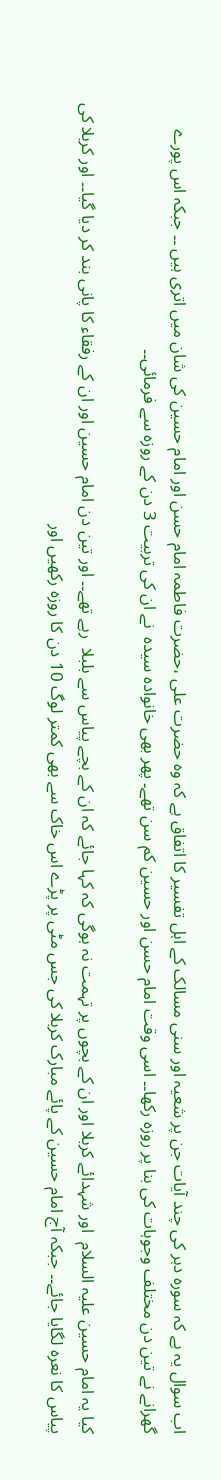اب سوال یہ ہے کہ سورہ دہر کی چند آیات جن پر شعیہ اور سنی مسالک کے اہل تفسیر کا اتفاق ہے کہ وہ حضرت علی ،حضرت فاطمہ امام حسن اور امام حسین کی شان میں اتری ہیں ۔۔ جبکہ اس پورے گھرانے نے تین دن مختلف وجوہات کی بنا پر روزہ رکھا۔۔ اسی وقت امام حسن اور حسین کم سن تھے۔ پھر بھی خانوادہ سیدہ  نے ان کی تربیت 3 دن کے روزہ سے فرمائی۔۔

کیا یہ امام حسین علیہ السلام  اور شہدائے کربلا اور ان کے بچوں پر تہمت نہ ہوگی کہ کہا جائے کہ ان کے بچے پیاس سے بلبلا  رہے تھے۔۔ اور تین دن امام حسین اور ان کے رفقاء کا پانی بند کر دیا گیا۔۔ اور کربلا کی پیاس کا نعرہ لگایا جائے۔۔ جبکہ آج امام حسین کے پائے مبارک کربلا کی جس مٹی پر پڑے اس خاک سے بھی کمتر لوگ 10 دن کا روزہ رکھیں اور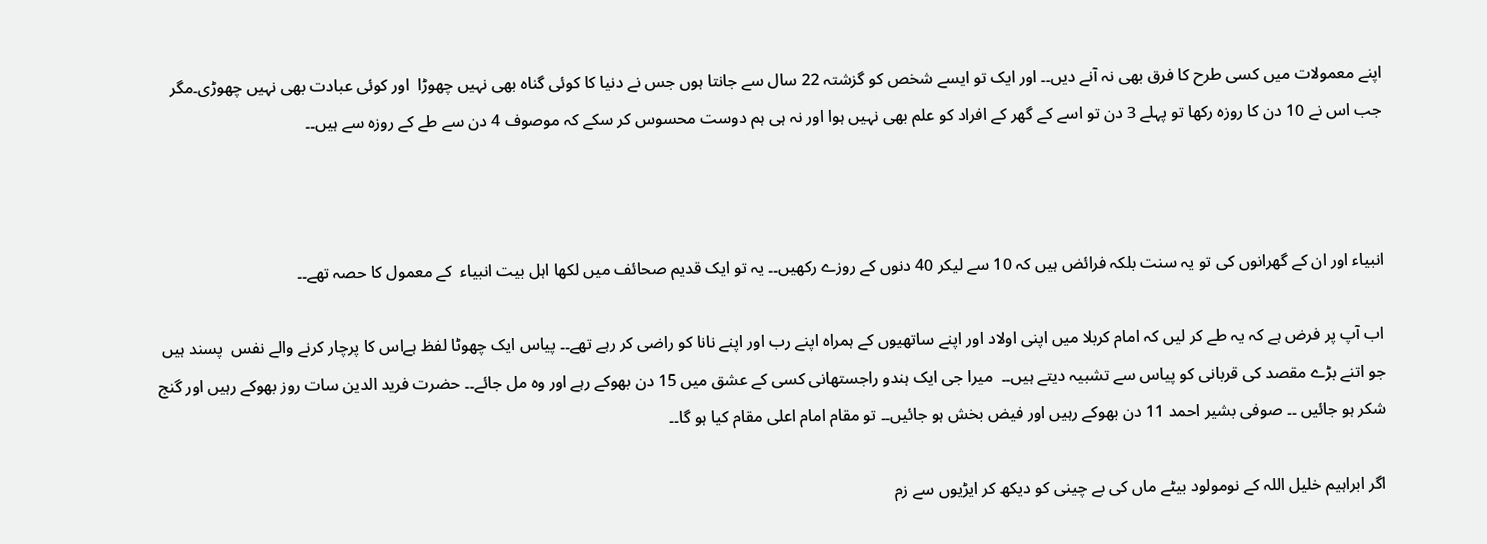اپنے معمولات میں کسی طرح کا فرق بھی نہ آنے دیں۔۔ اور ایک تو ایسے شخص کو گزشتہ 22 سال سے جانتا ہوں جس نے دنیا کا کوئی گناہ بھی نہیں چھوڑا  اور کوئی عبادت بھی نہیں چھوڑی۔مگر جب اس نے 10 دن کا روزہ رکھا تو پہلے 3 دن تو اسے کے گھر کے افراد کو علم بھی نہیں ہوا اور نہ ہی ہم دوست محسوس کر سکے کہ موصوف 4 دن سے طے کے روزہ سے ہیں۔۔



انبیاء اور ان کے گھرانوں کی تو یہ سنت بلکہ فرائض ہیں کہ 10 سے لیکر 40 دنوں کے روزے رکھیں۔۔ یہ تو ایک قدیم صحائف میں لکھا اہل بیت انبیاء  کے معمول کا حصہ تھے۔۔

اب آپ پر فرض ہے کہ یہ طے کر لیں کہ امام کربلا میں اپنی اولاد اور اپنے ساتھیوں کے ہمراہ اپنے رب اور اپنے نانا کو راضی کر رہے تھے۔۔ پیاس ایک چھوٹا لفظ ہےاس کا پرچار کرنے والے نفس  پسند ہیں جو اتنے بڑے مقصد کی قربانی کو پیاس سے تشبیہ دیتے ہیں۔۔  میرا جی ایک ہندو راجستھانی کسی کے عشق میں 15 دن بھوکے رہے اور وہ مل جائے۔۔ حضرت فرید الدین سات روز بھوکے رہیں اور گنج شکر ہو جائیں ۔۔ صوفی بشیر احمد 11 دن بھوکے رہیں اور فیض بخش ہو جائیں۔۔ تو مقام امام اعلی مقام کیا ہو گا۔۔

اگر ابراہیم خلیل اللہ کے نومولود بیٹے ماں کی بے چینی کو دیکھ کر ایڑیوں سے زم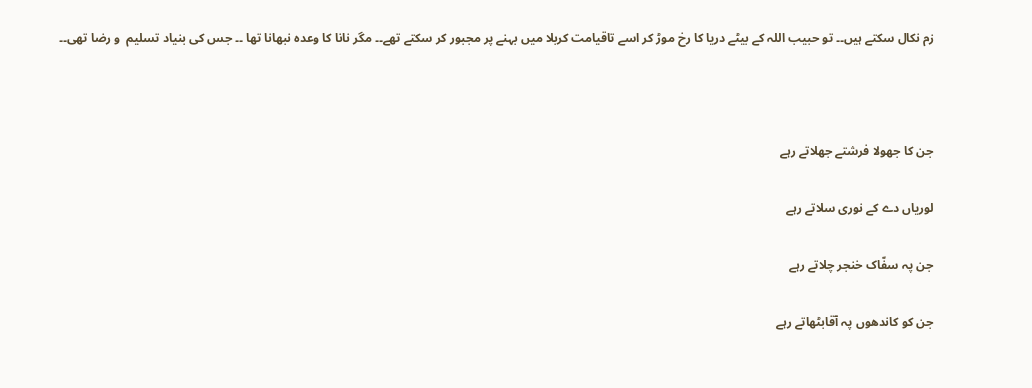زم نکال سکتے ہیں۔۔ تو حبیب اللہ کے بیٹے دریا کا رخ موڑ کر اسے تاقیامت کربلا میں بہنے پر مجبور کر سکتے تھے۔۔ مگر نانا کا وعدہ نبھانا تھا ۔۔ جس کی بنیاد تسلیم  و رضا تھی۔۔



جن کا جھولا فرشتے جھلاتے رہے

لوریاں دے کے نوری سلاتے رہے

جن پہ سفّاک خنجر چلاتے رہے

جن کو کاندھوں پہ آقابٹھاتے رہے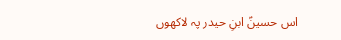اس حسینؑ ابنِ حیدر پہ لاکھوں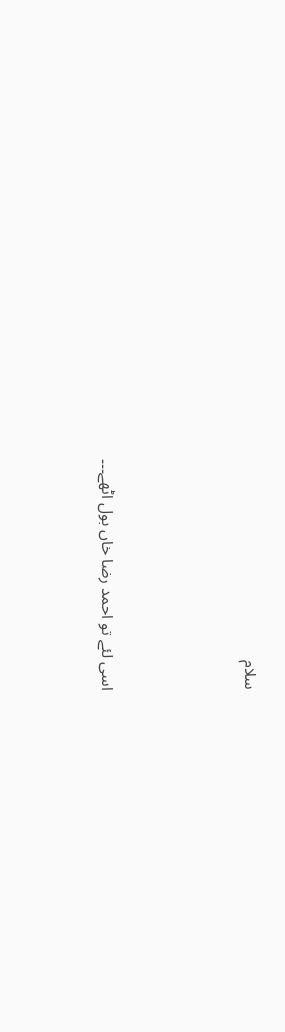سلام



اسی لئے تو احمد رضا خاں بول اٹھے۔۔۔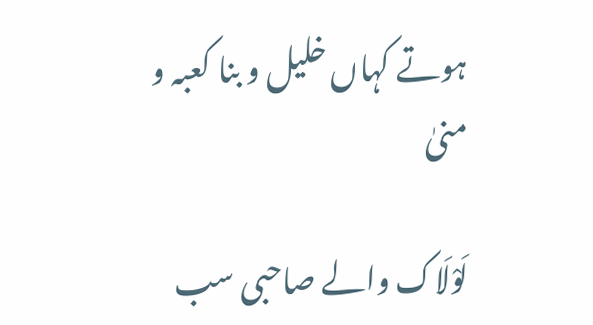ہوتے کہاں خلیل و بنا کعبہ و منیٰ

لَوْلَاک والے صاحبی سب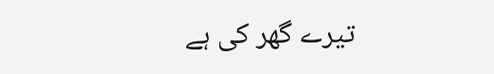تیرے گھر کی ہے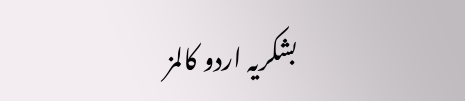بشکریہ اردو کالمز